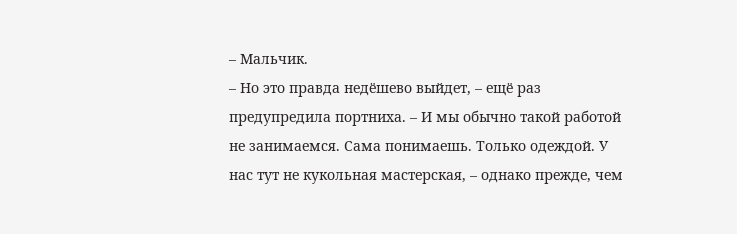– Мальчик.
– Но это правда недёшево выйдет, – ещё раз предупредила портниха. – И мы обычно такой работой не занимаемся. Сама понимаешь. Только одеждой. У нас тут не кукольная мастерская, – однако прежде, чем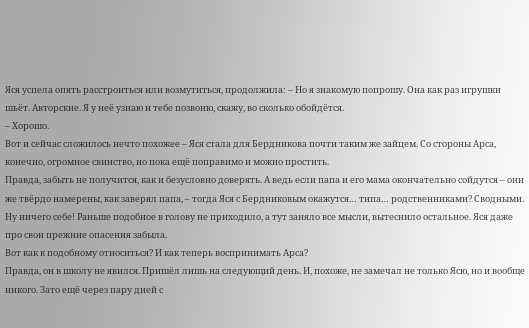Яся успела опять расстроиться или возмутиться, продолжила: – Но я знакомую попрошу. Она как раз игрушки шьёт. Авторские. Я у неё узнаю и тебе позвоню, скажу, во сколько обойдётся.
– Хорошо.
Вот и сейчас сложилось нечто похожее – Яся стала для Бердникова почти таким же зайцем. Со стороны Арса, конечно, огромное свинство, но пока ещё поправимо и можно простить.
Правда, забыть не получится, как и безусловно доверять. А ведь если папа и его мама окончательно сойдутся – они же твёрдо намерены, как заверял папа, – тогда Яся с Бердниковым окажутся… типа… родственниками? Сводными. Ну ничего себе! Раньше подобное в голову не приходило, а тут заняло все мысли, вытеснило остальное. Яся даже про свои прежние опасения забыла.
Вот как к подобному относиться? И как теперь воспринимать Арса?
Правда, он в школу не явился. Пришёл лишь на следующий день. И, похоже, не замечал не только Ясю, но и вообще никого. Зато ещё через пару дней с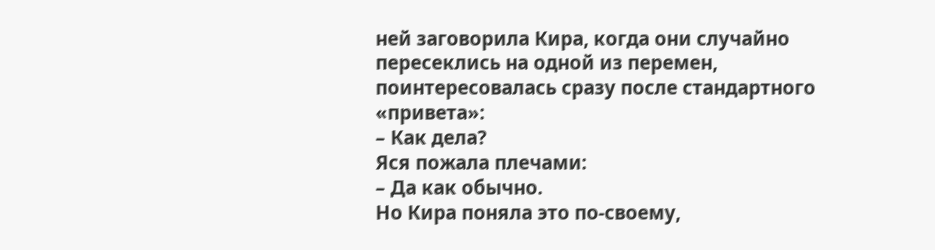ней заговорила Кира, когда они случайно пересеклись на одной из перемен, поинтересовалась сразу после стандартного «привета»:
– Как дела?
Яся пожала плечами:
– Да как обычно.
Но Кира поняла это по-своему,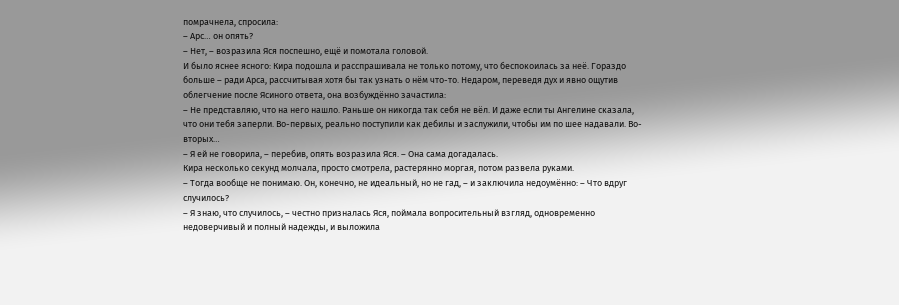помрачнела, спросила:
– Арс… он опять?
– Нет, – возразила Яся поспешно, ещё и помотала головой.
И было яснее ясного: Кира подошла и расспрашивала не только потому, что беспокоилась за неё. Гораздо больше – ради Арса, рассчитывая хотя бы так узнать о нём что-то. Недаром, переведя дух и явно ощутив облегчение после Ясиного ответа, она возбуждённо зачастила:
– Не представляю, что на него нашло. Раньше он никогда так себя не вёл. И даже если ты Ангелине сказала, что они тебя заперли. Во-первых, реально поступили как дебилы и заслужили, чтобы им по шее надавали. Во-вторых…
– Я ей не говорила, – перебив, опять возразила Яся. – Она сама догадалась.
Кира несколько секунд молчала, просто смотрела, растерянно моргая, потом развела руками.
– Тогда вообще не понимаю. Он, конечно, не идеальный, но не гад, – и заключила недоумённо: – Что вдруг случилось?
– Я знаю, что случилось, – честно призналась Яся, поймала вопросительный взгляд, одновременно недоверчивый и полный надежды, и выложила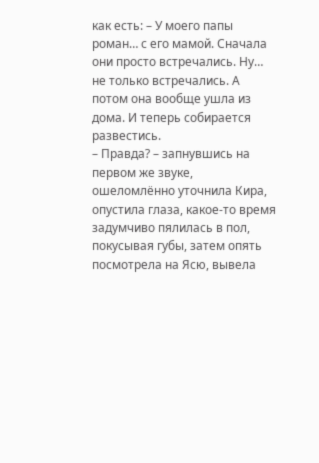как есть: – У моего папы роман… с его мамой. Сначала они просто встречались. Ну… не только встречались. А потом она вообще ушла из дома. И теперь собирается развестись.
– Правда? – запнувшись на первом же звуке, ошеломлённо уточнила Кира, опустила глаза, какое-то время задумчиво пялилась в пол, покусывая губы, затем опять посмотрела на Ясю, вывела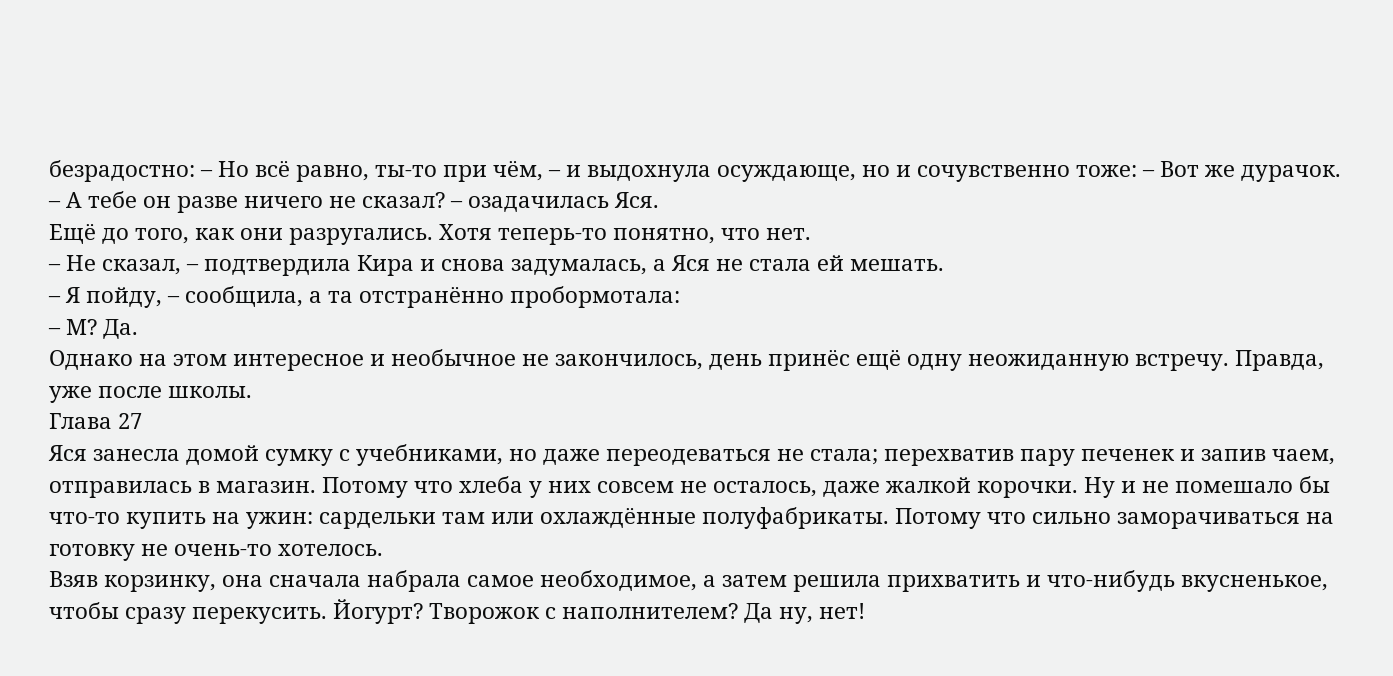безрадостно: – Но всё равно, ты-то при чём, – и выдохнула осуждающе, но и сочувственно тоже: – Вот же дурачок.
– А тебе он разве ничего не сказал? – озадачилась Яся.
Ещё до того, как они разругались. Хотя теперь-то понятно, что нет.
– Не сказал, – подтвердила Кира и снова задумалась, а Яся не стала ей мешать.
– Я пойду, – сообщила, а та отстранённо пробормотала:
– М? Да.
Однако на этом интересное и необычное не закончилось, день принёс ещё одну неожиданную встречу. Правда, уже после школы.
Глава 27
Яся занесла домой сумку с учебниками, но даже переодеваться не стала; перехватив пару печенек и запив чаем, отправилась в магазин. Потому что хлеба у них совсем не осталось, даже жалкой корочки. Ну и не помешало бы что-то купить на ужин: сардельки там или охлаждённые полуфабрикаты. Потому что сильно заморачиваться на готовку не очень-то хотелось.
Взяв корзинку, она сначала набрала самое необходимое, а затем решила прихватить и что-нибудь вкусненькое, чтобы сразу перекусить. Йогурт? Творожок с наполнителем? Да ну, нет!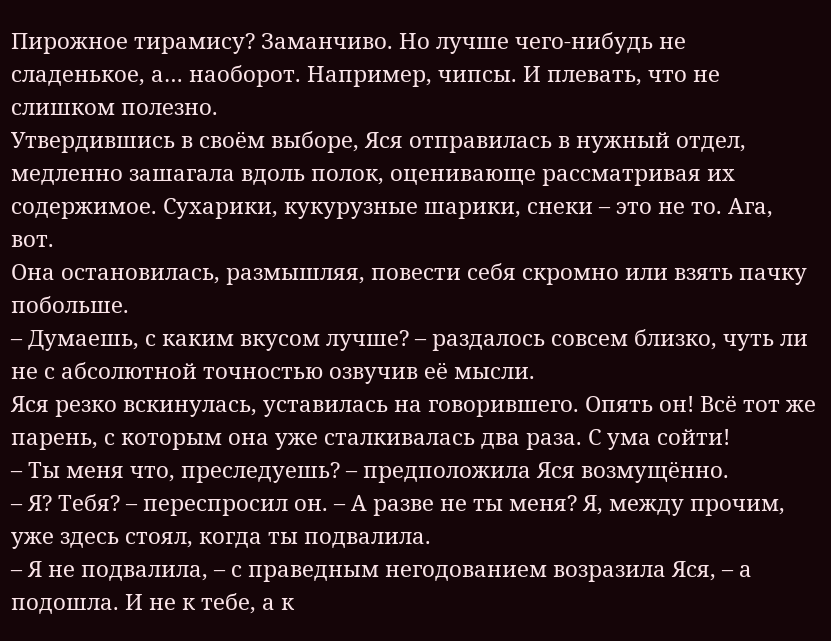Пирожное тирамису? Заманчиво. Но лучше чего-нибудь не сладенькое, а… наоборот. Например, чипсы. И плевать, что не слишком полезно.
Утвердившись в своём выборе, Яся отправилась в нужный отдел, медленно зашагала вдоль полок, оценивающе рассматривая их содержимое. Сухарики, кукурузные шарики, снеки – это не то. Ага, вот.
Она остановилась, размышляя, повести себя скромно или взять пачку побольше.
– Думаешь, с каким вкусом лучше? – раздалось совсем близко, чуть ли не с абсолютной точностью озвучив её мысли.
Яся резко вскинулась, уставилась на говорившего. Опять он! Всё тот же парень, с которым она уже сталкивалась два раза. С ума сойти!
– Ты меня что, преследуешь? – предположила Яся возмущённо.
– Я? Тебя? – переспросил он. – А разве не ты меня? Я, между прочим, уже здесь стоял, когда ты подвалила.
– Я не подвалила, – с праведным негодованием возразила Яся, – а подошла. И не к тебе, а к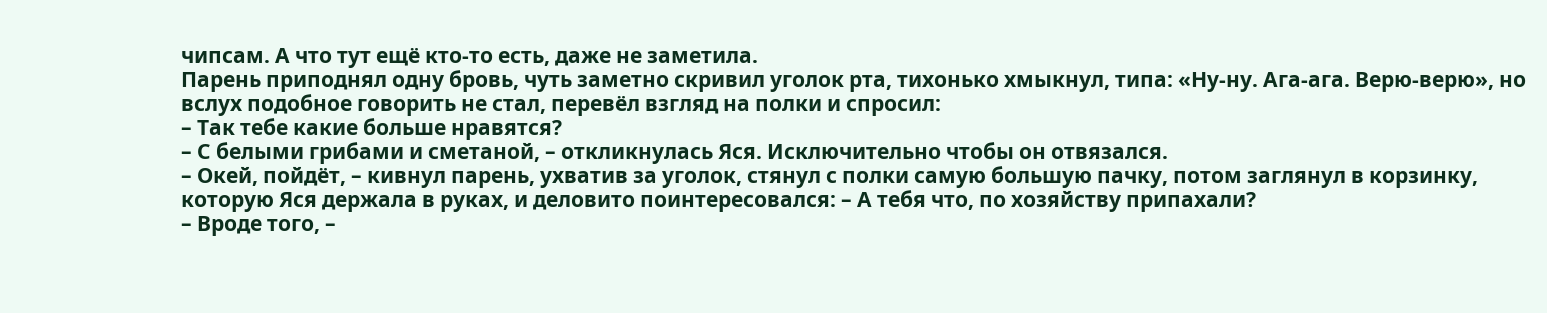чипсам. А что тут ещё кто-то есть, даже не заметила.
Парень приподнял одну бровь, чуть заметно скривил уголок рта, тихонько хмыкнул, типа: «Ну-ну. Ага-ага. Верю-верю», но вслух подобное говорить не стал, перевёл взгляд на полки и спросил:
– Так тебе какие больше нравятся?
– С белыми грибами и сметаной, – откликнулась Яся. Исключительно чтобы он отвязался.
– Окей, пойдёт, – кивнул парень, ухватив за уголок, стянул с полки самую большую пачку, потом заглянул в корзинку, которую Яся держала в руках, и деловито поинтересовался: – А тебя что, по хозяйству припахали?
– Вроде того, –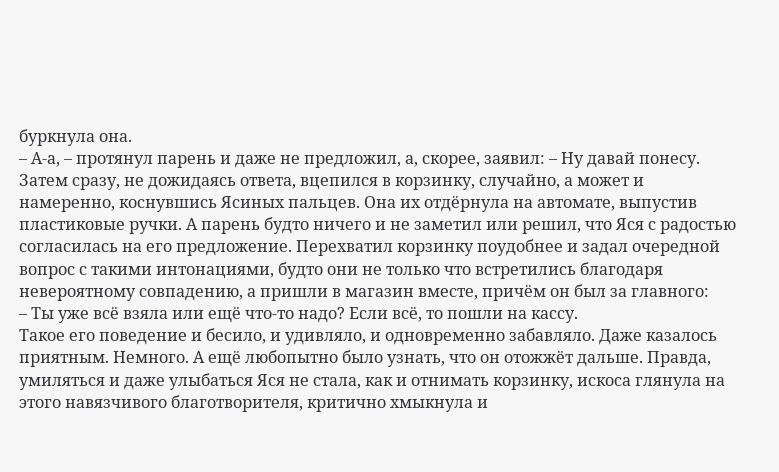буркнула она.
– А-а, – протянул парень и даже не предложил, а, скорее, заявил: – Ну давай понесу.
Затем сразу, не дожидаясь ответа, вцепился в корзинку, случайно, а может и намеренно, коснувшись Ясиных пальцев. Она их отдёрнула на автомате, выпустив пластиковые ручки. А парень будто ничего и не заметил или решил, что Яся с радостью согласилась на его предложение. Перехватил корзинку поудобнее и задал очередной вопрос с такими интонациями, будто они не только что встретились благодаря невероятному совпадению, а пришли в магазин вместе, причём он был за главного:
– Ты уже всё взяла или ещё что-то надо? Если всё, то пошли на кассу.
Такое его поведение и бесило, и удивляло, и одновременно забавляло. Даже казалось приятным. Немного. А ещё любопытно было узнать, что он отожжёт дальше. Правда, умиляться и даже улыбаться Яся не стала, как и отнимать корзинку, искоса глянула на этого навязчивого благотворителя, критично хмыкнула и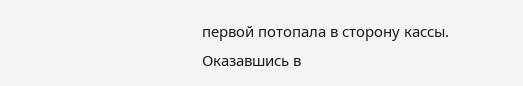первой потопала в сторону кассы.
Оказавшись в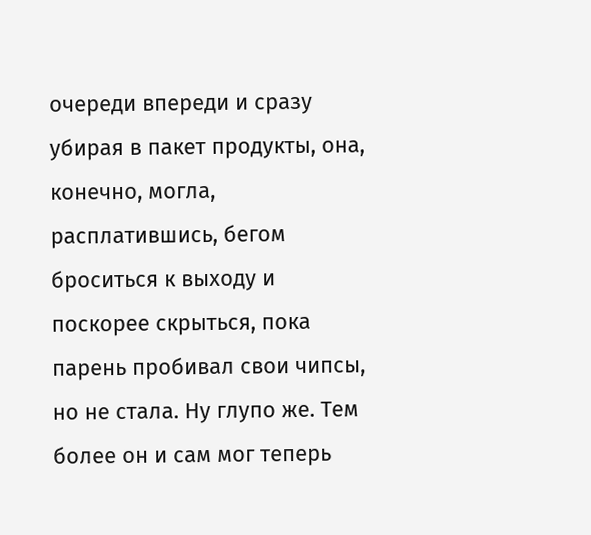очереди впереди и сразу убирая в пакет продукты, она, конечно, могла, расплатившись, бегом броситься к выходу и поскорее скрыться, пока парень пробивал свои чипсы, но не стала. Ну глупо же. Тем более он и сам мог теперь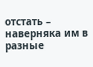отстать – наверняка им в разные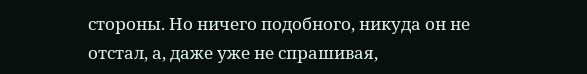стороны. Но ничего подобного, никуда он не отстал, а, даже уже не спрашивая,